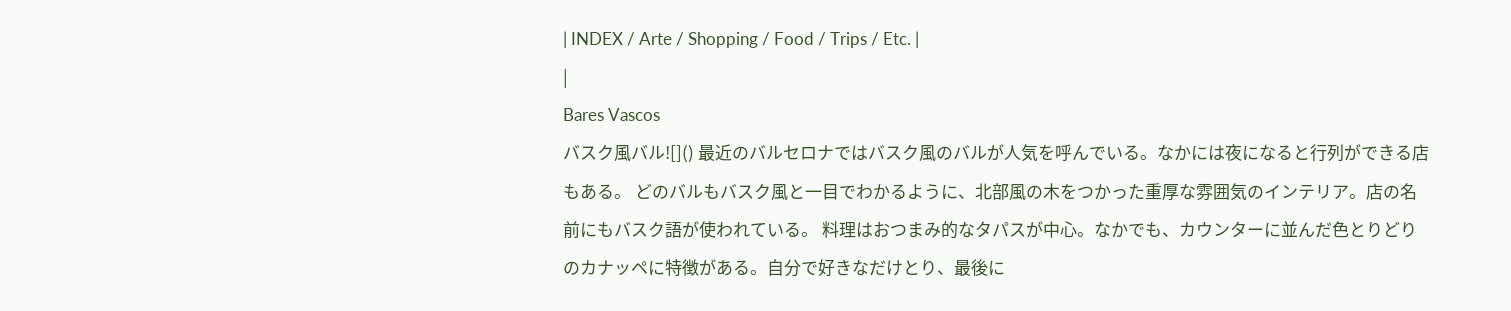| INDEX / Arte / Shopping / Food / Trips / Etc. |
|
Bares Vascos
バスク風バル![]() 最近のバルセロナではバスク風のバルが人気を呼んでいる。なかには夜になると行列ができる店もある。 どのバルもバスク風と一目でわかるように、北部風の木をつかった重厚な雰囲気のインテリア。店の名前にもバスク語が使われている。 料理はおつまみ的なタパスが中心。なかでも、カウンターに並んだ色とりどりのカナッペに特徴がある。自分で好きなだけとり、最後に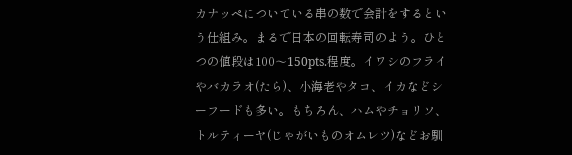カナッペについている串の数で会計をするという仕組み。まるで日本の回転寿司のよう。ひとつの値段は100〜150pts.程度。イワシのフライやバカラオ(たら)、小海老やタコ、イカなどシーフードも多い。もちろん、ハムやチョリソ、トルティーヤ(じゃがいものオムレツ)などお馴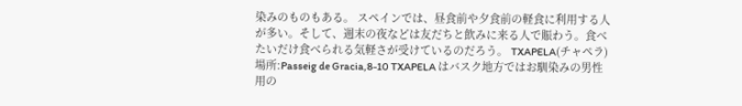染みのものもある。 スペインでは、昼食前や夕食前の軽食に利用する人が多い。そして、週末の夜などは友だちと飲みに来る人で賑わう。食べたいだけ食べられる気軽さが受けているのだろう。 TXAPELA(チャペラ) 場所:Passeig de Gracia,8-10 TXAPELA はバスク地方ではお馴染みの男性用の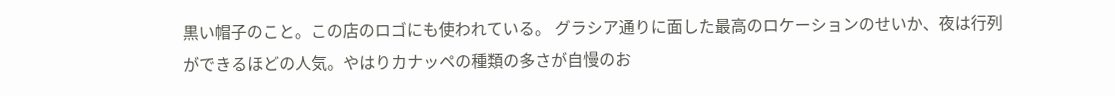黒い帽子のこと。この店のロゴにも使われている。 グラシア通りに面した最高のロケーションのせいか、夜は行列ができるほどの人気。やはりカナッペの種類の多さが自慢のお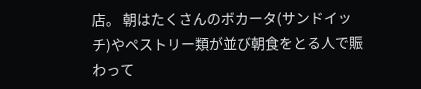店。 朝はたくさんのボカータ(サンドイッチ)やペストリー類が並び朝食をとる人で賑わって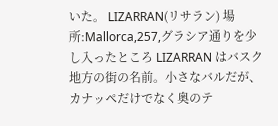いた。 LIZARRAN(リサラン) 場所:Mallorca,257,グラシア通りを少し入ったところ LIZARRAN はバスク地方の街の名前。小さなバルだが、カナッペだけでなく奥のテ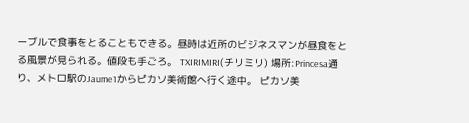ーブルで食事をとることもできる。昼時は近所のビジネスマンが昼食をとる風景が見られる。値段も手ごろ。 TXIRIMIRI(チリミリ) 場所:Princesa通り、メトロ駅のJaume1からピカソ美術館へ行く途中。 ピカソ美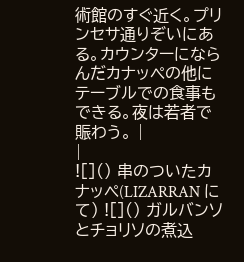術館のすぐ近く。プリンセサ通りぞいにある。カウンターにならんだカナッペの他にテーブルでの食事もできる。夜は若者で賑わう。 |
|
![]() 串のついたカナッペ(LIZARRAN にて) ![]() ガルバンソとチョリソの煮込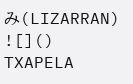み(LIZARRAN) ![]() TXAPELA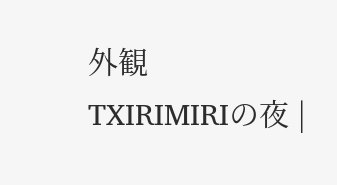外観
TXIRIMIRIの夜 |